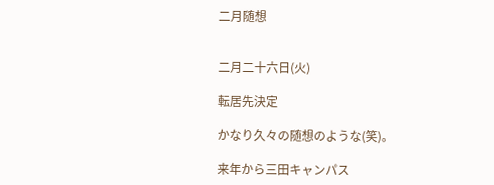二月随想


二月二十六日(火)

転居先決定

かなり久々の随想のような(笑)。

来年から三田キャンパス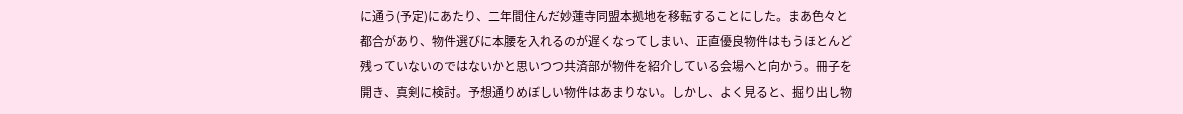に通う(予定)にあたり、二年間住んだ妙蓮寺同盟本拠地を移転することにした。まあ色々と都合があり、物件選びに本腰を入れるのが遅くなってしまい、正直優良物件はもうほとんど残っていないのではないかと思いつつ共済部が物件を紹介している会場へと向かう。冊子を開き、真剣に検討。予想通りめぼしい物件はあまりない。しかし、よく見ると、掘り出し物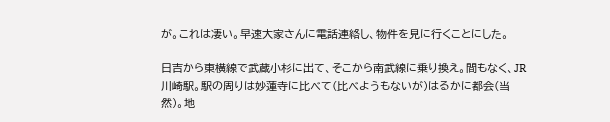が。これは凄い。早速大家さんに電話連絡し、物件を見に行くことにした。

日吉から東横線で武蔵小杉に出て、そこから南武線に乗り換え。間もなく、JR川崎駅。駅の周りは妙蓮寺に比べて(比べようもないが)はるかに都会(当然)。地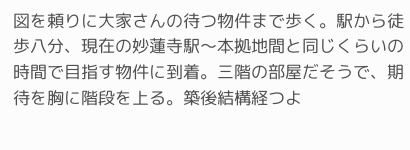図を頼りに大家さんの待つ物件まで歩く。駅から徒歩八分、現在の妙蓮寺駅〜本拠地間と同じくらいの時間で目指す物件に到着。三階の部屋だそうで、期待を胸に階段を上る。築後結構経つよ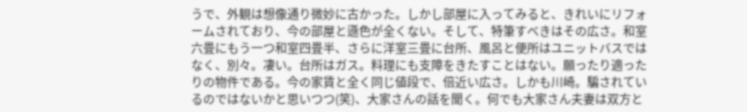うで、外観は想像通り微妙に古かった。しかし部屋に入ってみると、きれいにリフォームされており、今の部屋と遜色が全くない。そして、特筆すべきはその広さ。和室六畳にもう一つ和室四畳半、さらに洋室三畳に台所、風呂と便所はユニットバスではなく、別々。凄い。台所はガス。料理にも支障をきたすことはない。願ったり適ったりの物件である。今の家賃と全く同じ値段で、倍近い広さ。しかも川崎。騙されているのではないかと思いつつ(笑)、大家さんの話を聞く。何でも大家さん夫妻は双方と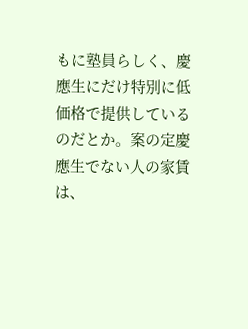もに塾員らしく、慶應生にだけ特別に低価格で提供しているのだとか。案の定慶應生でない人の家賃は、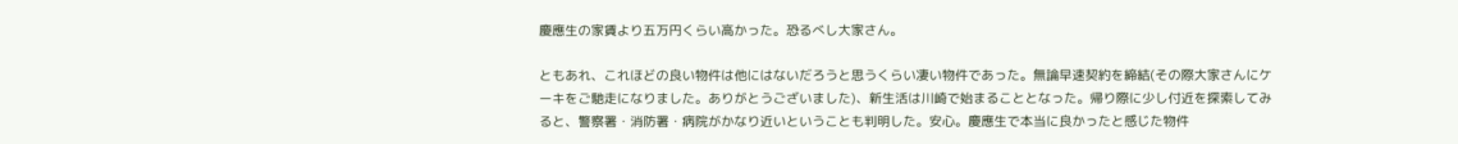慶應生の家賃より五万円くらい高かった。恐るべし大家さん。

ともあれ、これほどの良い物件は他にはないだろうと思うくらい凄い物件であった。無論早速契約を締結(その際大家さんにケーキをご馳走になりました。ありがとうございました)、新生活は川崎で始まることとなった。帰り際に少し付近を探索してみると、警察署・消防署・病院がかなり近いということも判明した。安心。慶應生で本当に良かったと感じた物件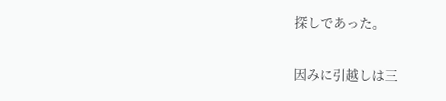探しであった。

因みに引越しは三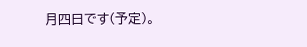月四日です(予定)。